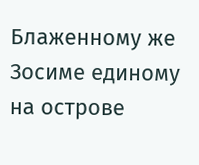Блаженному же Зосиме единому на острове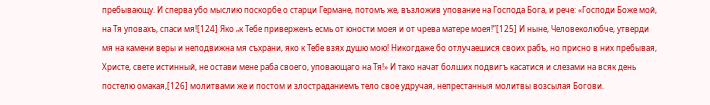пребывающу. И сперва убо мыслию поскорбе о старци Германе, потомъ же, възложив упование на Господа Бога, и рече: «Господи Боже мой, на Тя уповахъ, спаси мя![124] Яко „к Тебе приверженъ есмь от юности моея и от чрева матере моея!”[125] И ныне, Человеколюбче, утверди мя на камени веры и неподвижна мя съхрани, яко к Тебе взях душю мою! Никогдаже бо отлучаешися своих рабъ, но присно в них пребывая, Христе, свете истинный, не остави мене раба своего, уповающаго на Тя!» И тако начат болших подвигъ касатися и слезами на всяк день постелю омакая,[126] молитвами же и постом и злостраданиемъ тело свое удручая, непрестанныя молитвы возсылая Богови.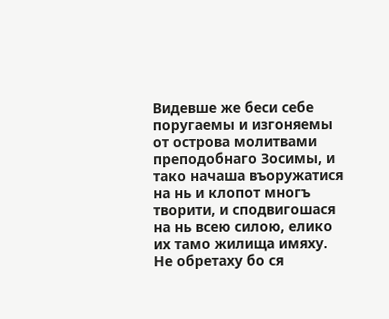Видевше же беси себе поругаемы и изгоняемы от острова молитвами преподобнаго Зосимы, и тако начаша въоружатися на нь и клопот многъ творити, и сподвигошася на нь всею силою, елико их тамо жилища имяху. Не обретаху бо ся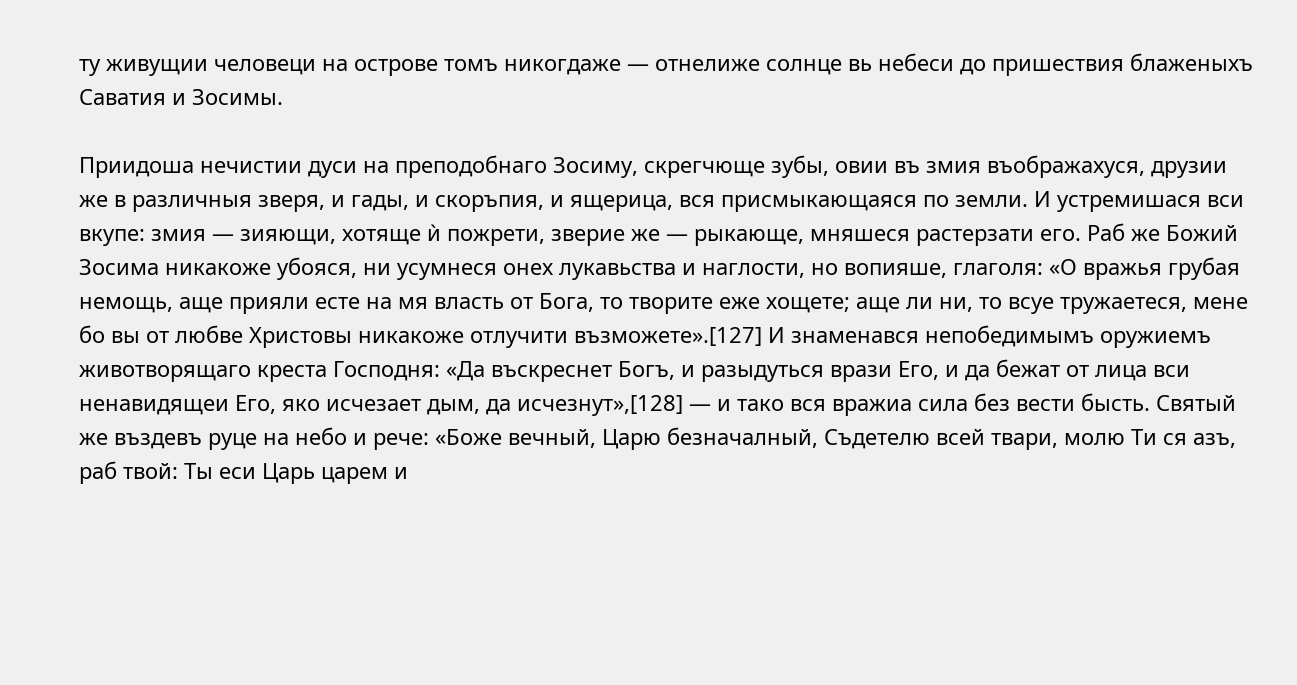ту живущии человеци на острове томъ никогдаже — отнелиже солнце вь небеси до пришествия блаженыхъ Саватия и Зосимы.

Приидоша нечистии дуси на преподобнаго Зосиму, скрегчюще зубы, овии въ змия въображахуся, друзии же в различныя зверя, и гады, и скоръпия, и ящерица, вся присмыкающаяся по земли. И устремишася вси вкупе: змия — зияющи, хотяще ѝ пожрети, зверие же — рыкающе, мняшеся растерзати его. Раб же Божий Зосима никакоже убояся, ни усумнеся онех лукавьства и наглости, но вопияше, глаголя: «О вражья грубая немощь, аще прияли есте на мя власть от Бога, то творите еже хощете; аще ли ни, то всуе тружаетеся, мене бо вы от любве Христовы никакоже отлучити възможете».[127] И знаменався непобедимымъ оружиемъ животворящаго креста Господня: «Да въскреснет Богъ, и разыдуться врази Его, и да бежат от лица вси ненавидящеи Его, яко исчезает дым, да исчезнут»,[128] — и тако вся вражиа сила без вести бысть. Святый же въздевъ руце на небо и рече: «Боже вечный, Царю безначалный, Съдетелю всей твари, молю Ти ся азъ, раб твой: Ты еси Царь царем и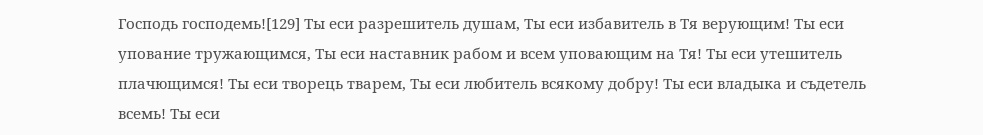Господь господемь![129] Ты еси разрешитель душам, Ты еси избавитель в Тя верующим! Ты еси упование тружающимся, Ты еси наставник рабом и всем уповающим на Тя! Ты еси утешитель плачющимся! Ты еси творець тварем, Ты еси любитель всякому добру! Ты еси владыка и съдетель всемь! Ты еси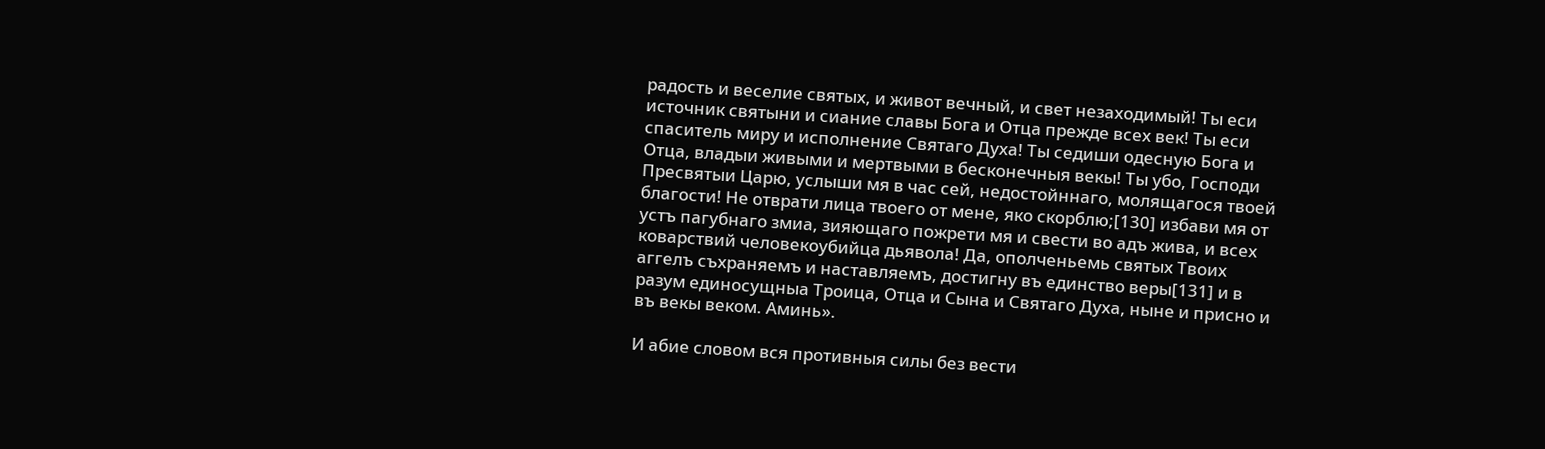радость и веселие святых, и живот вечный, и свет незаходимый! Ты еси источник святыни и сиание славы Бога и Отца прежде всех век! Ты еси спаситель миру и исполнение Святаго Духа! Ты седиши одесную Бога и Отца, владыи живыми и мертвыми в бесконечныя векы! Ты убо, Господи Пресвятыи Царю, услыши мя в час сей, недостойннаго, молящагося твоей благости! Не отврати лица твоего от мене, яко скорблю;[130] избави мя от устъ пагубнаго змиа, зияющаго пожрети мя и свести во адъ жива, и всех коварствий человекоубийца дьявола! Да, ополченьемь святых Твоих аггелъ съхраняемъ и наставляемъ, достигну въ единство веры[131] и в разум единосущныа Троица, Отца и Сына и Святаго Духа, ныне и присно и въ векы веком. Аминь».

И абие словом вся противныя силы без вести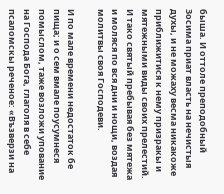быша. И оттоле преподобный Зосима приат власть на нечистыя духы, и не можаху весма никакоже приближитися к нему призракы и мятежными виды своих прелестий. И тако святый пребывая без мятежа и моляся по вся дни и нощи, воздая молитвы своя Господеви.

И по мале времени недостаток бе пища; и о сем вмале поусумнеся помыслом, таже возложи упование на Господа Бога, глаголя в себе псаломскы реченое: «Възверзи на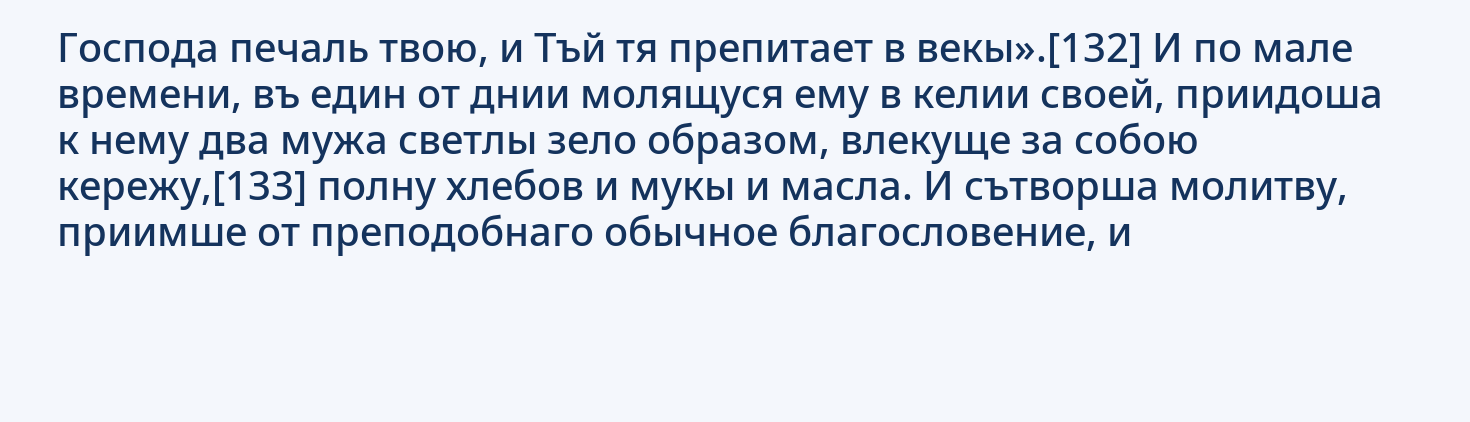Господа печаль твою, и Тъй тя препитает в векы».[132] И по мале времени, въ един от днии молящуся ему в келии своей, приидоша к нему два мужа светлы зело образом, влекуще за собою кережу,[133] полну хлебов и мукы и масла. И сътворша молитву, приимше от преподобнаго обычное благословение, и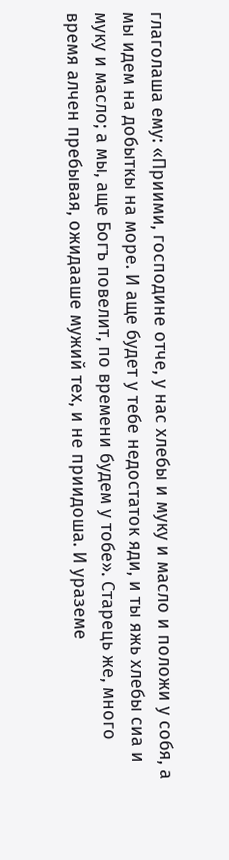глаголаша ему: «Приими, господине отче, у нас хлебы и муку и масло и положи у собя, а мы идем на добыткы на море. И аще будет у тебе недостаток яди, и ты яжь хлебы сиа и муку и масло; а мы, аще Богъ повелит, по времени будем у тобе». Старець же, много время алчен пребывая, ожидааше мужий тех, и не приидоша. И ураземе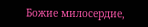Божие милосердие,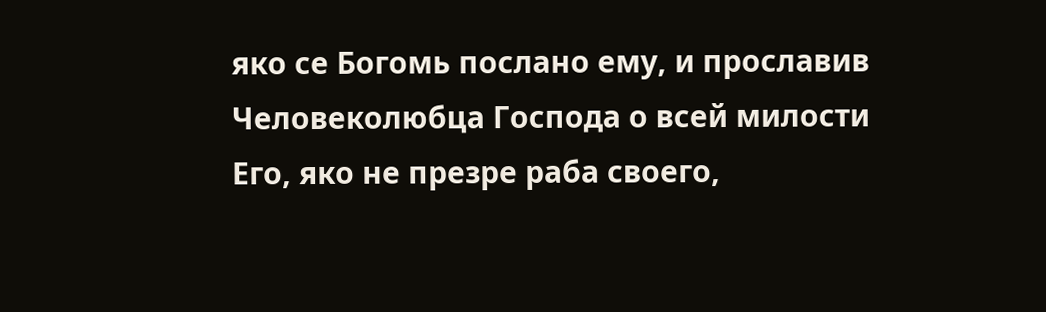яко се Богомь послано ему, и прославив Человеколюбца Господа о всей милости Его, яко не презре раба своего,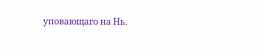уповающаго на Нь.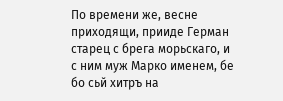По времени же, весне приходящи, прииде Герман старец с брега морьскаго, и с ним муж Марко именем, бе бо сьй хитръ на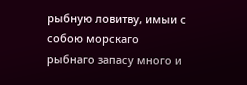рыбную ловитву, имыи с собою морскаго рыбнаго запасу много и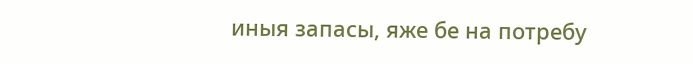иныя запасы, яже бе на потребу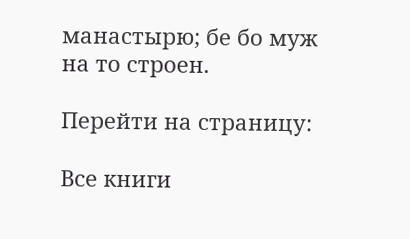манастырю; бе бо муж на то строен.

Перейти на страницу:

Все книги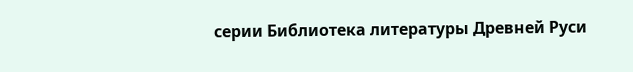серии Библиотека литературы Древней Руси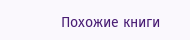Похожие книги